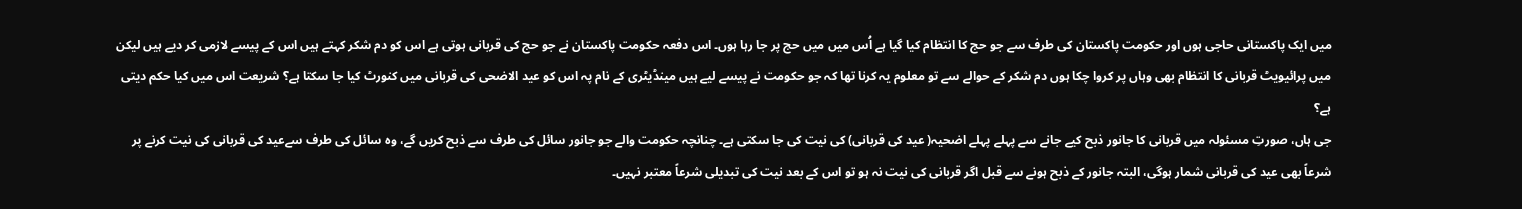میں ایک پاکستانی حاجی ہوں اور حکومت پاکستان کی طرف سے جو حج کا انتظام کیا گیا ہے اُس میں میں حج پر جا رہا ہوں۔ اس دفعہ حکومت پاکستان نے جو حج کی قربانی ہوتی ہے اس کو دم شکر کہتے ہیں اس کے پیسے لازمی کر دیے ہیں لیکن میں پرائیویٹ قربانی کا انتظام بھی وہاں پر کروا چکا ہوں دم شکر کے حوالے سے تو معلوم یہ کرنا تھا کہ جو حکومت نے پیسے لیے ہیں مینڈیٹری کے نام پہ اس کو عید الاضحی کی قربانی میں کنورٹ کیا جا سکتا ہے؟ شریعت اس میں کیا حکم دیتی ہے؟
جی ہاں، صورتِ مسئولہ میں قربانی کا جانور ذبح کیے جانے سے پہلے پہلے اضحیہ( عید کی قربانی) کی نیت کی جا سکتی ہے۔ چنانچہ حکومت والے جو جانور سائل کی طرف سے ذبح کریں گے، وہ سائل کی طرف سےعید کی قربانی کی نیت کرنے پر شرعاً بھی عید کی قربانی شمار ہوگی، البتہ جانور کے ذبح ہونے سے قبل اگر قربانی کی نیت نہ ہو تو اس کے بعد نیت کی تبدیلی شرعاً معتبر نہیں۔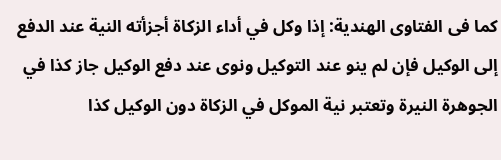کما فی الفتاوى الهندية: إذا وكل في أداء الزكاة أجزأته النية عند الدفع إلى الوكيل فإن لم ينو عند التوكيل ونوى عند دفع الوكيل جاز كذا في الجوهرة النيرة وتعتبر نية الموكل في الزكاة دون الوكيل كذا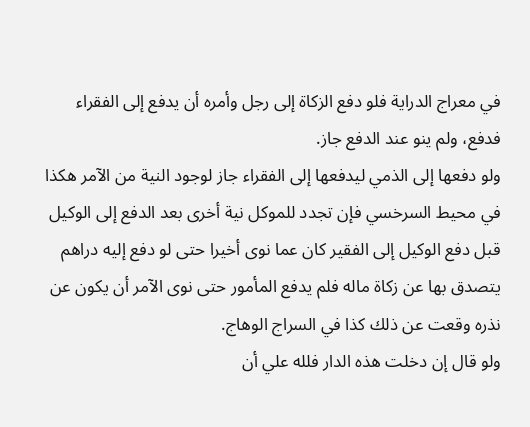في معراج الدراية فلو دفع الزكاة إلى رجل وأمره أن يدفع إلى الفقراء فدفع، ولم ينو عند الدفع جاز.
ولو دفعها إلى الذمي ليدفعها إلى الفقراء جاز لوجود النية من الآمر هكذا في محيط السرخسي فإن تجدد للموكل نية أخرى بعد الدفع إلى الوكيل قبل دفع الوكيل إلى الفقير كان عما نوى أخيرا حتى لو دفع إليه دراهم يتصدق بها عن زكاة ماله فلم يدفع المأمور حتى نوى الآمر أن يكون عن نذره وقعت عن ذلك كذا في السراج الوهاج.
ولو قال إن دخلت هذه الدار فلله علي أن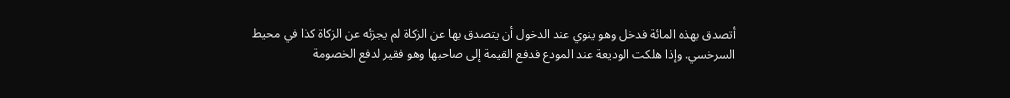أتصدق بهذه المائة فدخل وهو ينوي عند الدخول أن يتصدق بها عن الزكاة لم يجزئه عن الزكاة كذا في محيط السرخسي. وإذا هلكت الوديعة عند المودع فدفع القيمة إلى صاحبها وهو فقير لدفع الخصومة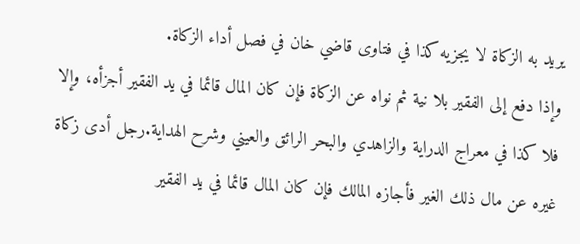يريد به الزكاة لا يجزيه كذا في فتاوى قاضي خان في فصل أداء الزكاة.
وإذا دفع إلى الفقير بلا نية ثم نواه عن الزكاة فإن كان المال قائما في يد الفقير أجزأه، وإلا فلا كذا في معراج الدراية والزاهدي والبحر الرائق والعيني وشرح الهداية.رجل أدى زكاة غيره عن مال ذلك الغير فأجازه المالك فإن كان المال قائما في يد الفقير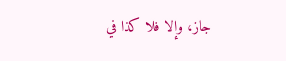جاز، وإلا فلا كذا في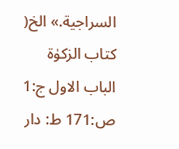السراجية.» الخ( کتاب الزکوٰۃ الباب الاول ج:1 ص:171 ط: دار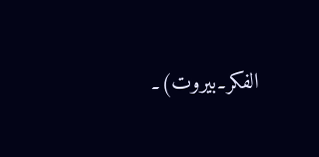الفكر۔بیروت)۔